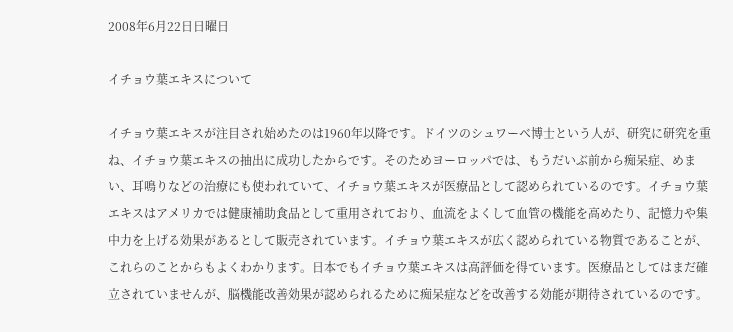2008年6月22日日曜日

イチョウ葉エキスについて

イチョウ葉エキスが注目され始めたのは1960年以降です。ドイツのシュワーベ博士という人が、研究に研究を重ね、イチョウ葉エキスの抽出に成功したからです。そのためヨーロッパでは、もうだいぶ前から痴呆症、めまい、耳鳴りなどの治療にも使われていて、イチョウ葉エキスが医療品として認められているのです。イチョウ葉エキスはアメリカでは健康補助食品として重用されており、血流をよくして血管の機能を高めたり、記憶力や集中力を上げる効果があるとして販売されています。イチョウ葉エキスが広く認められている物質であることが、これらのことからもよくわかります。日本でもイチョウ葉エキスは高評価を得ています。医療品としてはまだ確立されていませんが、脳機能改善効果が認められるために痴呆症などを改善する効能が期待されているのです。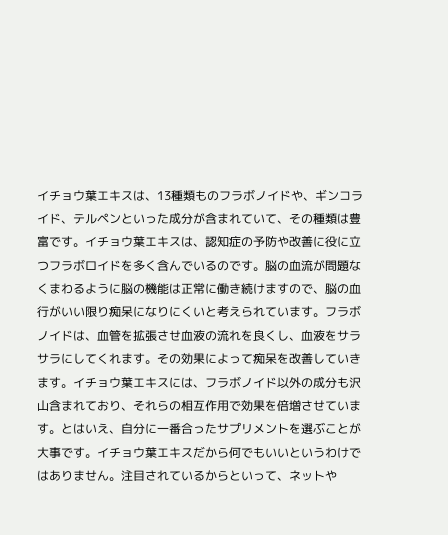イチョウ葉エキスは、13種類ものフラボノイドや、ギンコライド、テルペンといった成分が含まれていて、その種類は豊富です。イチョウ葉エキスは、認知症の予防や改善に役に立つフラボロイドを多く含んでいるのです。脳の血流が問題なくまわるように脳の機能は正常に働き続けますので、脳の血行がいい限り痴呆になりにくいと考えられています。フラボノイドは、血管を拡張させ血液の流れを良くし、血液をサラサラにしてくれます。その効果によって痴呆を改善していきます。イチョウ葉エキスには、フラボノイド以外の成分も沢山含まれており、それらの相互作用で効果を倍増させています。とはいえ、自分に一番合ったサプリメントを選ぶことが大事です。イチョウ葉エキスだから何でもいいというわけではありません。注目されているからといって、ネットや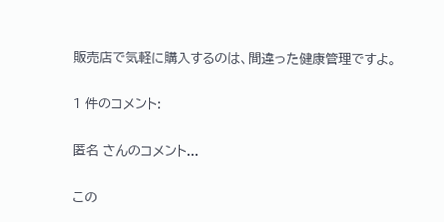販売店で気軽に購入するのは、間違った健康管理ですよ。

1 件のコメント:

匿名 さんのコメント...

この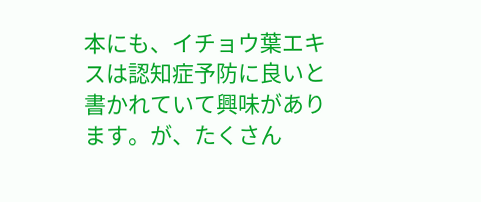本にも、イチョウ葉エキスは認知症予防に良いと書かれていて興味があります。が、たくさん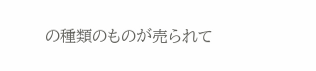の種類のものが売られて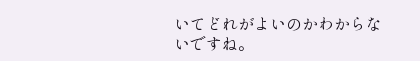いてどれがよいのかわからないですね。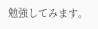勉強してみます。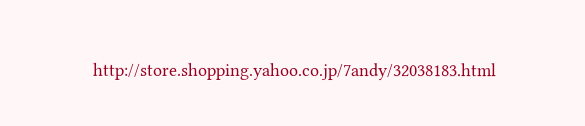http://store.shopping.yahoo.co.jp/7andy/32038183.html